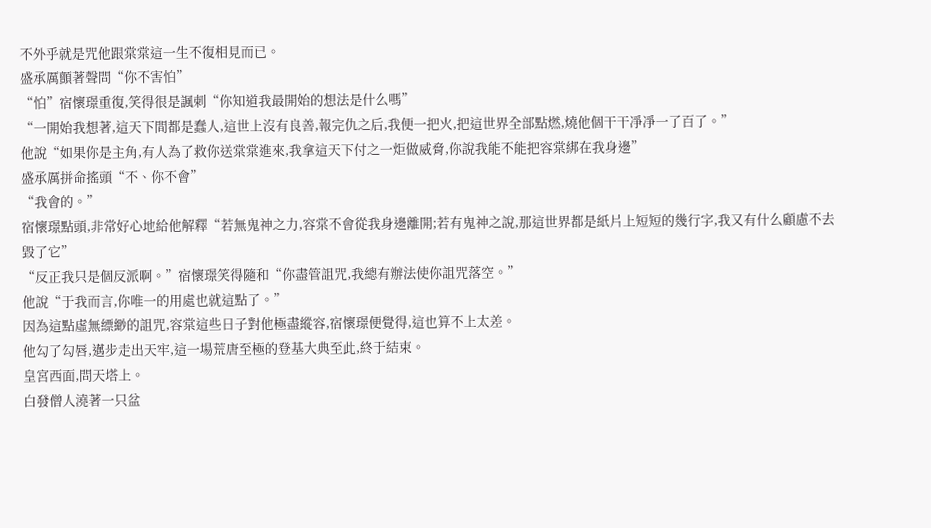不外乎就是咒他跟棠棠這一生不復相見而已。
盛承厲顫著聲問“你不害怕”
“怕”宿懷璟重復,笑得很是諷刺“你知道我最開始的想法是什么嗎”
“一開始我想著,這天下間都是蠢人,這世上沒有良善,報完仇之后,我便一把火,把這世界全部點燃,燒他個干干凈凈一了百了。”
他說“如果你是主角,有人為了救你送棠棠進來,我拿這天下付之一炬做威脅,你說我能不能把容棠綁在我身邊”
盛承厲拼命搖頭“不、你不會”
“我會的。”
宿懷璟點頭,非常好心地給他解釋“若無鬼神之力,容棠不會從我身邊離開;若有鬼神之說,那這世界都是紙片上短短的幾行字,我又有什么顧慮不去毀了它”
“反正我只是個反派啊。”宿懷璟笑得隨和“你盡管詛咒,我總有辦法使你詛咒落空。”
他說“于我而言,你唯一的用處也就這點了。”
因為這點虛無縹緲的詛咒,容棠這些日子對他極盡縱容,宿懷璟便覺得,這也算不上太差。
他勾了勾唇,邁步走出天牢,這一場荒唐至極的登基大典至此,終于結束。
皇宮西面,問天塔上。
白發僧人澆著一只盆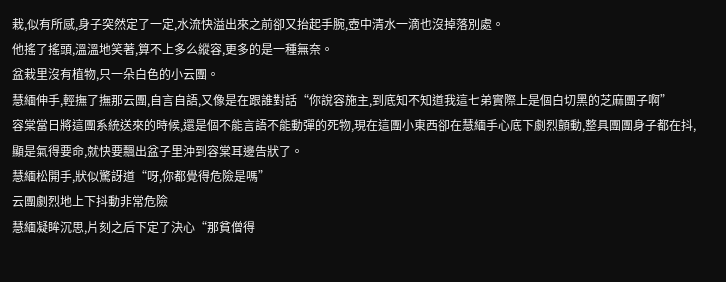栽,似有所感,身子突然定了一定,水流快溢出來之前卻又抬起手腕,壺中清水一滴也沒掉落別處。
他搖了搖頭,溫溫地笑著,算不上多么縱容,更多的是一種無奈。
盆栽里沒有植物,只一朵白色的小云團。
慧緬伸手,輕撫了撫那云團,自言自語,又像是在跟誰對話“你說容施主,到底知不知道我這七弟實際上是個白切黑的芝麻團子啊”
容棠當日將這團系統送來的時候,還是個不能言語不能動彈的死物,現在這團小東西卻在慧緬手心底下劇烈顫動,整具團團身子都在抖,顯是氣得要命,就快要飄出盆子里沖到容棠耳邊告狀了。
慧緬松開手,狀似驚訝道“呀,你都覺得危險是嗎”
云團劇烈地上下抖動非常危險
慧緬凝眸沉思,片刻之后下定了決心“那貧僧得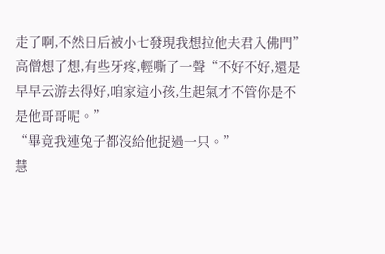走了啊,不然日后被小七發現我想拉他夫君入佛門”
高僧想了想,有些牙疼,輕嘶了一聲“不好不好,還是早早云游去得好,咱家這小孩,生起氣才不管你是不是他哥哥呢。”
“畢竟我連兔子都沒給他捉過一只。”
慧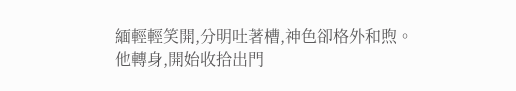緬輕輕笑開,分明吐著槽,神色卻格外和煦。
他轉身,開始收拾出門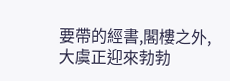要帶的經書,閣樓之外,大虞正迎來勃勃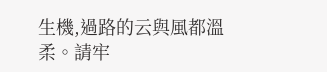生機,過路的云與風都溫柔。請牢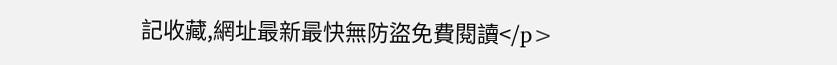記收藏,網址最新最快無防盜免費閱讀</p>